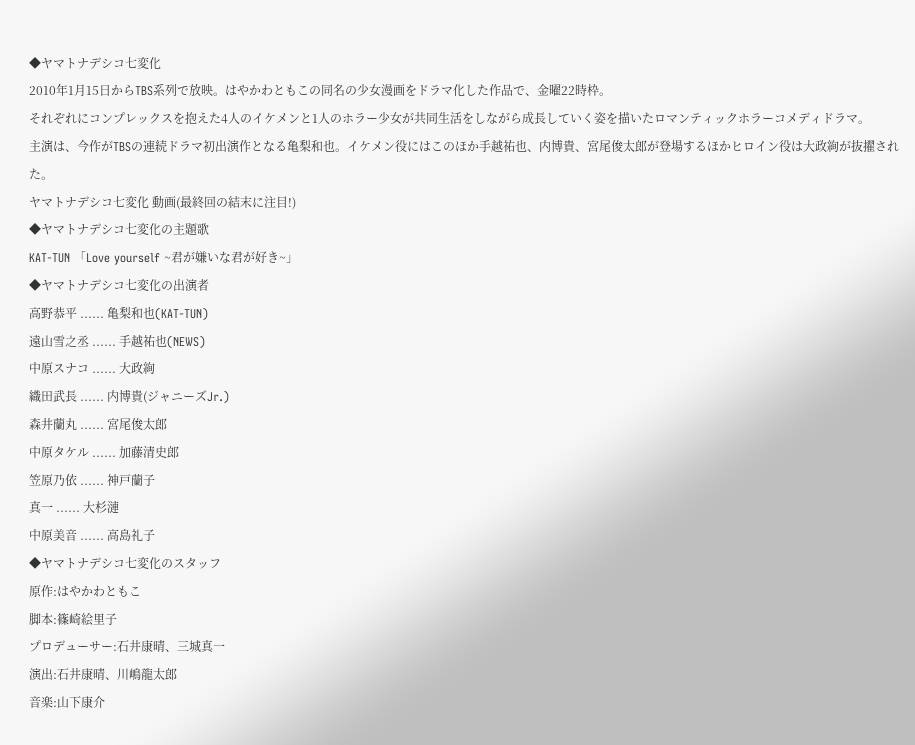◆ヤマトナデシコ七変化
2010年1月15日からTBS系列で放映。はやかわともこの同名の少女漫画をドラマ化した作品で、金曜22時枠。
それぞれにコンプレックスを抱えた4人のイケメンと1人のホラー少女が共同生活をしながら成長していく姿を描いたロマンティックホラーコメディドラマ。
主演は、今作がTBSの連続ドラマ初出演作となる亀梨和也。イケメン役にはこのほか手越祐也、内博貴、宮尾俊太郎が登場するほかヒロイン役は大政絢が抜擢された。
ヤマトナデシコ七変化 動画(最終回の結末に注目!)
◆ヤマトナデシコ七変化の主題歌
KAT-TUN 「Love yourself ~君が嫌いな君が好き~」
◆ヤマトナデシコ七変化の出演者
高野恭平 ...... 亀梨和也(KAT-TUN)
遠山雪之丞 ...... 手越祐也(NEWS)
中原スナコ ...... 大政絢
織田武長 ...... 内博貴(ジャニーズJr.)
森井蘭丸 ...... 宮尾俊太郎
中原タケル ...... 加藤清史郎
笠原乃依 ...... 神戸蘭子
真一 ...... 大杉漣
中原美音 ...... 高島礼子
◆ヤマトナデシコ七変化のスタッフ
原作:はやかわともこ
脚本:篠崎絵里子
プロデューサー:石井康晴、三城真一
演出:石井康晴、川嶋龍太郎
音楽:山下康介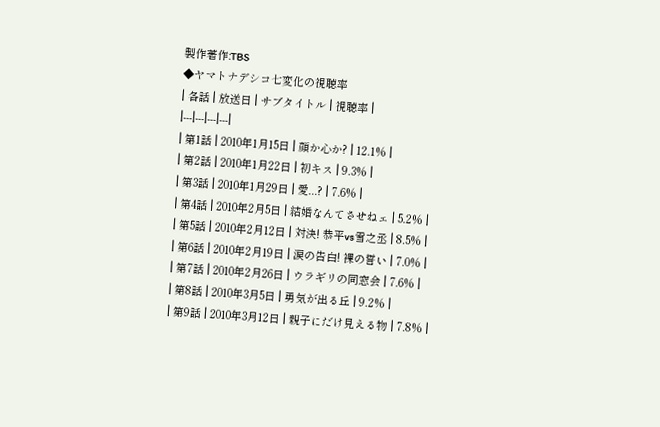製作著作:TBS
◆ヤマトナデシコ七変化の視聴率
| 各話 | 放送日 | サブタイトル | 視聴率 |
|---|---|---|---|
| 第1話 | 2010年1月15日 | 顔か心か? | 12.1% |
| 第2話 | 2010年1月22日 | 初キス | 9.3% |
| 第3話 | 2010年1月29日 | 愛...? | 7.6% |
| 第4話 | 2010年2月5日 | 結婚なんてさせねェ | 5.2% |
| 第5話 | 2010年2月12日 | 対決! 恭平vs雪之丞 | 8.5% |
| 第6話 | 2010年2月19日 | 涙の告白! 裸の誓い | 7.0% |
| 第7話 | 2010年2月26日 | ウラギリの同窓会 | 7.6% |
| 第8話 | 2010年3月5日 | 勇気が出る丘 | 9.2% |
| 第9話 | 2010年3月12日 | 親子にだけ見える物 | 7.8% |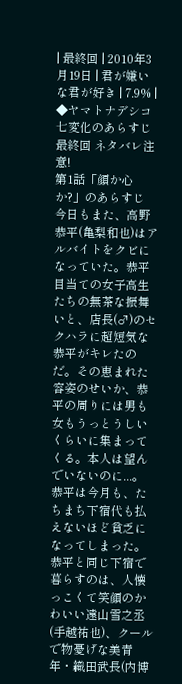| 最終回 | 2010年3月19日 | 君が嫌いな君が好き | 7.9% |
◆ヤマトナデシコ七変化のあらすじ 最終回 ネタバレ注意!
第1話「顔か心か?」のあらすじ
今日もまた、高野恭平(亀梨和也)はアルバイトをクビになっていた。恭平目当ての女子高生たちの無茶な振舞いと、店長(♂)のセクハラに超短気な恭平がキレたのだ。その恵まれた容姿のせいか、恭平の周りには男も女もうっとうしいくらいに集まってくる。本人は望んでいないのに...。恭平は今月も、たちまち下宿代も払えないほど貧乏になってしまった。
恭平と同じ下宿で暮らすのは、人懐っこくて笑顔のかわいい遠山雪之丞(手越祐也)、クールで物憂げな美青年・織田武長(内博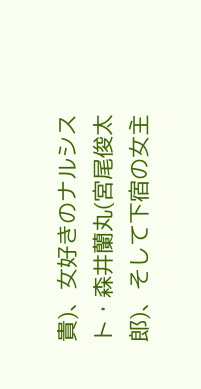貴)、女好きのナルシスト・森井蘭丸(宮尾俊太郎)、そして下宿の女主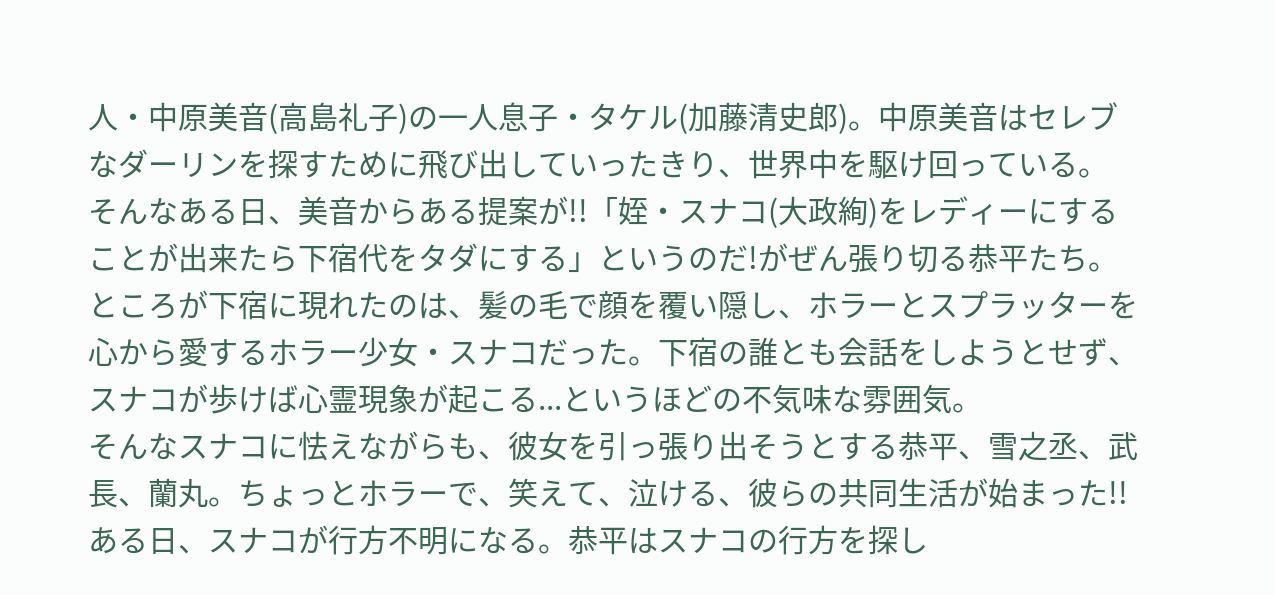人・中原美音(高島礼子)の一人息子・タケル(加藤清史郎)。中原美音はセレブなダーリンを探すために飛び出していったきり、世界中を駆け回っている。
そんなある日、美音からある提案が!!「姪・スナコ(大政絢)をレディーにすることが出来たら下宿代をタダにする」というのだ!がぜん張り切る恭平たち。ところが下宿に現れたのは、髪の毛で顔を覆い隠し、ホラーとスプラッターを心から愛するホラー少女・スナコだった。下宿の誰とも会話をしようとせず、スナコが歩けば心霊現象が起こる...というほどの不気味な雰囲気。
そんなスナコに怯えながらも、彼女を引っ張り出そうとする恭平、雪之丞、武長、蘭丸。ちょっとホラーで、笑えて、泣ける、彼らの共同生活が始まった!!
ある日、スナコが行方不明になる。恭平はスナコの行方を探し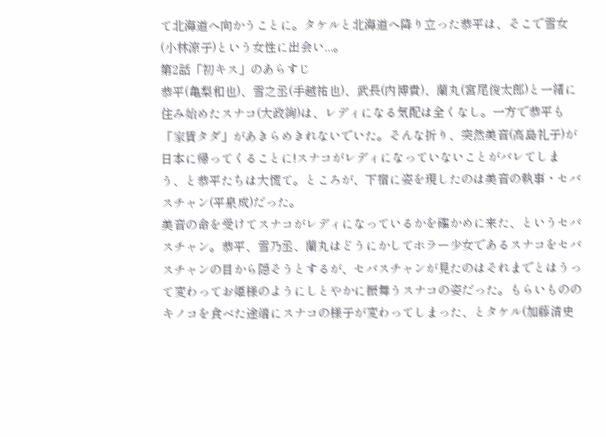て北海道へ向かうことに。タケルと北海道へ降り立った恭平は、そこで雪女(小林涼子)という女性に出会い...。
第2話「初キス」のあらすじ
恭平(亀梨和也)、雪之丞(手越祐也)、武長(内博貴)、蘭丸(宮尾俊太郎)と一緒に住み始めたスナコ(大政絢)は、レディになる気配は全くなし。一方で恭平も「家賃タダ」があきらめきれないでいた。そんな折り、突然美音(高島礼子)が日本に帰ってくることに!スナコがレディになっていないことがバレてしまう、と恭平たちは大慌て。ところが、下宿に姿を現したのは美音の執事・セバスチャン(平泉成)だった。
美音の命を受けてスナコがレディになっているかを確かめに来た、というセバスチャン。恭平、雪乃丞、蘭丸はどうにかしてホラー少女であるスナコをセバスチャンの目から隠そうとするが、セバスチャンが見たのはそれまでとはうって変わってお姫様のようにしとやかに振舞うスナコの姿だった。もらいもののキノコを食べた途端にスナコの様子が変わってしまった、とタケル(加藤清史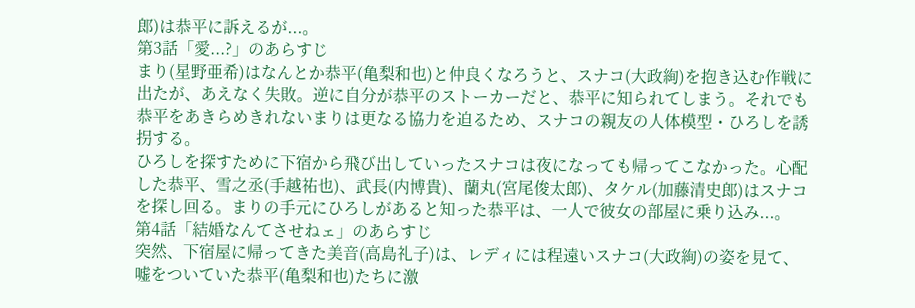郎)は恭平に訴えるが...。
第3話「愛...?」のあらすじ
まり(星野亜希)はなんとか恭平(亀梨和也)と仲良くなろうと、スナコ(大政絢)を抱き込む作戦に出たが、あえなく失敗。逆に自分が恭平のストーカーだと、恭平に知られてしまう。それでも恭平をあきらめきれないまりは更なる協力を迫るため、スナコの親友の人体模型・ひろしを誘拐する。
ひろしを探すために下宿から飛び出していったスナコは夜になっても帰ってこなかった。心配した恭平、雪之丞(手越祐也)、武長(内博貴)、蘭丸(宮尾俊太郎)、タケル(加藤清史郎)はスナコを探し回る。まりの手元にひろしがあると知った恭平は、一人で彼女の部屋に乗り込み...。
第4話「結婚なんてさせねェ」のあらすじ
突然、下宿屋に帰ってきた美音(高島礼子)は、レディには程遠いスナコ(大政絢)の姿を見て、嘘をついていた恭平(亀梨和也)たちに激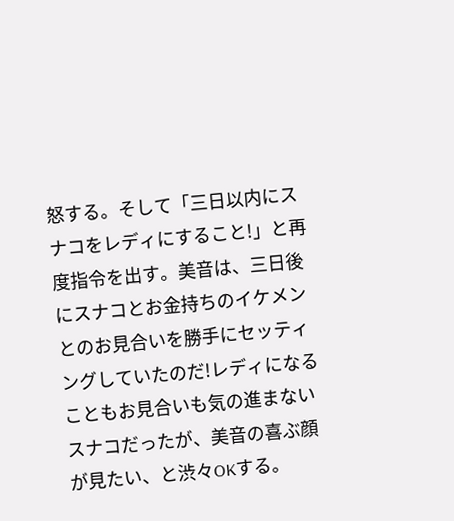怒する。そして「三日以内にスナコをレディにすること!」と再度指令を出す。美音は、三日後にスナコとお金持ちのイケメンとのお見合いを勝手にセッティングしていたのだ!レディになることもお見合いも気の進まないスナコだったが、美音の喜ぶ顔が見たい、と渋々OKする。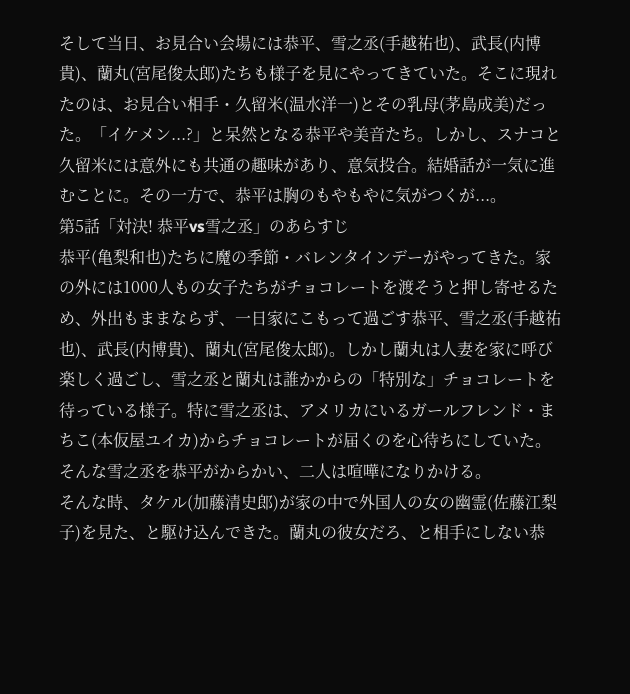そして当日、お見合い会場には恭平、雪之丞(手越祐也)、武長(内博貴)、蘭丸(宮尾俊太郎)たちも様子を見にやってきていた。そこに現れたのは、お見合い相手・久留米(温水洋一)とその乳母(茅島成美)だった。「イケメン...?」と呆然となる恭平や美音たち。しかし、スナコと久留米には意外にも共通の趣味があり、意気投合。結婚話が一気に進むことに。その一方で、恭平は胸のもやもやに気がつくが...。
第5話「対決! 恭平vs雪之丞」のあらすじ
恭平(亀梨和也)たちに魔の季節・バレンタインデーがやってきた。家の外には1000人もの女子たちがチョコレートを渡そうと押し寄せるため、外出もままならず、一日家にこもって過ごす恭平、雪之丞(手越祐也)、武長(内博貴)、蘭丸(宮尾俊太郎)。しかし蘭丸は人妻を家に呼び楽しく過ごし、雪之丞と蘭丸は誰かからの「特別な」チョコレートを待っている様子。特に雪之丞は、アメリカにいるガールフレンド・まちこ(本仮屋ユイカ)からチョコレートが届くのを心待ちにしていた。そんな雪之丞を恭平がからかい、二人は喧嘩になりかける。
そんな時、タケル(加藤清史郎)が家の中で外国人の女の幽霊(佐藤江梨子)を見た、と駆け込んできた。蘭丸の彼女だろ、と相手にしない恭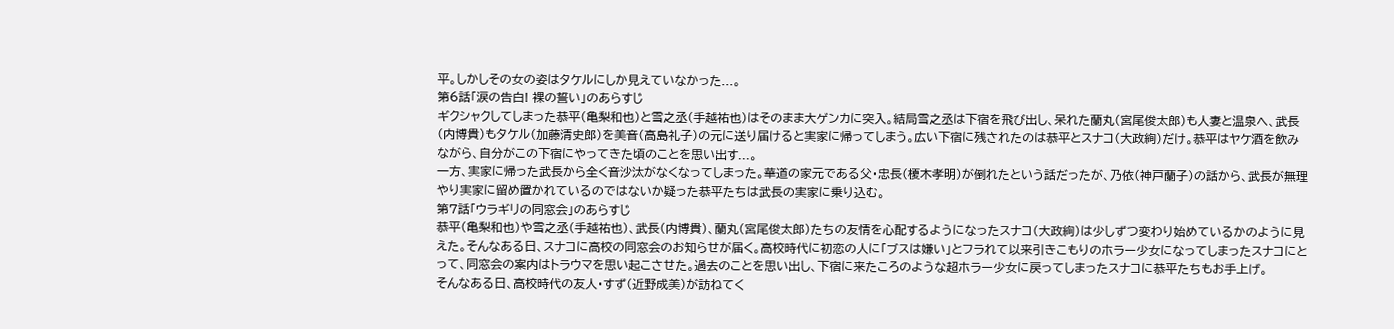平。しかしその女の姿はタケルにしか見えていなかった...。
第6話「涙の告白! 裸の誓い」のあらすじ
ギクシャクしてしまった恭平(亀梨和也)と雪之丞(手越祐也)はそのまま大ゲンカに突入。結局雪之丞は下宿を飛び出し、呆れた蘭丸(宮尾俊太郎)も人妻と温泉へ、武長(内博貴)もタケル(加藤清史郎)を美音(高島礼子)の元に送り届けると実家に帰ってしまう。広い下宿に残されたのは恭平とスナコ(大政絢)だけ。恭平はヤケ酒を飲みながら、自分がこの下宿にやってきた頃のことを思い出す...。
一方、実家に帰った武長から全く音沙汰がなくなってしまった。華道の家元である父・忠長(榎木孝明)が倒れたという話だったが、乃依(神戸蘭子)の話から、武長が無理やり実家に留め置かれているのではないか疑った恭平たちは武長の実家に乗り込む。
第7話「ウラギリの同窓会」のあらすじ
恭平(亀梨和也)や雪之丞(手越祐也)、武長(内博貴)、蘭丸(宮尾俊太郎)たちの友情を心配するようになったスナコ(大政絢)は少しずつ変わり始めているかのように見えた。そんなある日、スナコに高校の同窓会のお知らせが届く。高校時代に初恋の人に「ブスは嫌い」とフラれて以来引きこもりのホラー少女になってしまったスナコにとって、同窓会の案内はトラウマを思い起こさせた。過去のことを思い出し、下宿に来たころのような超ホラー少女に戻ってしまったスナコに恭平たちもお手上げ。
そんなある日、高校時代の友人・すず(近野成美)が訪ねてく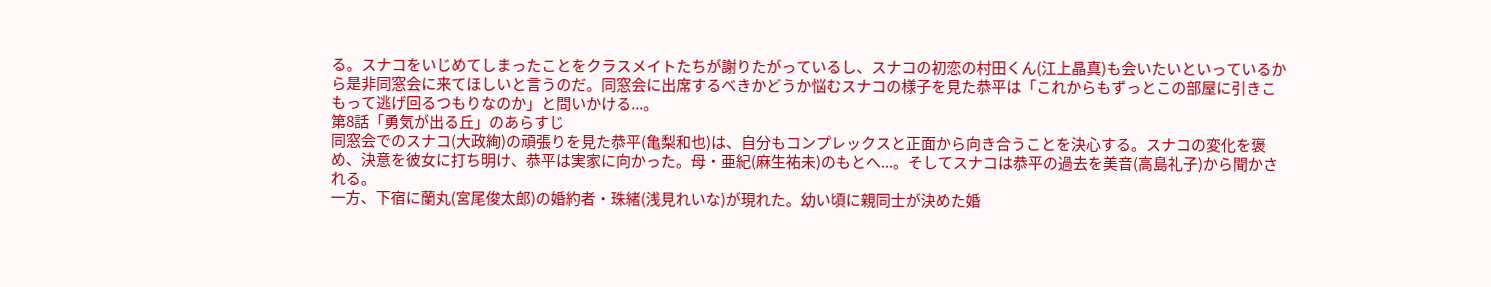る。スナコをいじめてしまったことをクラスメイトたちが謝りたがっているし、スナコの初恋の村田くん(江上晶真)も会いたいといっているから是非同窓会に来てほしいと言うのだ。同窓会に出席するべきかどうか悩むスナコの様子を見た恭平は「これからもずっとこの部屋に引きこもって逃げ回るつもりなのか」と問いかける...。
第8話「勇気が出る丘」のあらすじ
同窓会でのスナコ(大政絢)の頑張りを見た恭平(亀梨和也)は、自分もコンプレックスと正面から向き合うことを決心する。スナコの変化を褒め、決意を彼女に打ち明け、恭平は実家に向かった。母・亜紀(麻生祐未)のもとへ...。そしてスナコは恭平の過去を美音(高島礼子)から聞かされる。
一方、下宿に蘭丸(宮尾俊太郎)の婚約者・珠緒(浅見れいな)が現れた。幼い頃に親同士が決めた婚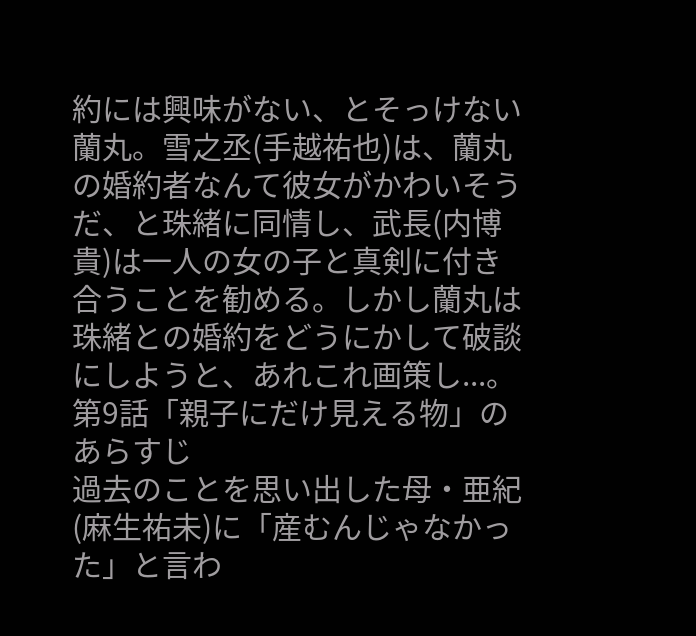約には興味がない、とそっけない蘭丸。雪之丞(手越祐也)は、蘭丸の婚約者なんて彼女がかわいそうだ、と珠緒に同情し、武長(内博貴)は一人の女の子と真剣に付き合うことを勧める。しかし蘭丸は珠緒との婚約をどうにかして破談にしようと、あれこれ画策し...。
第9話「親子にだけ見える物」のあらすじ
過去のことを思い出した母・亜紀(麻生祐未)に「産むんじゃなかった」と言わ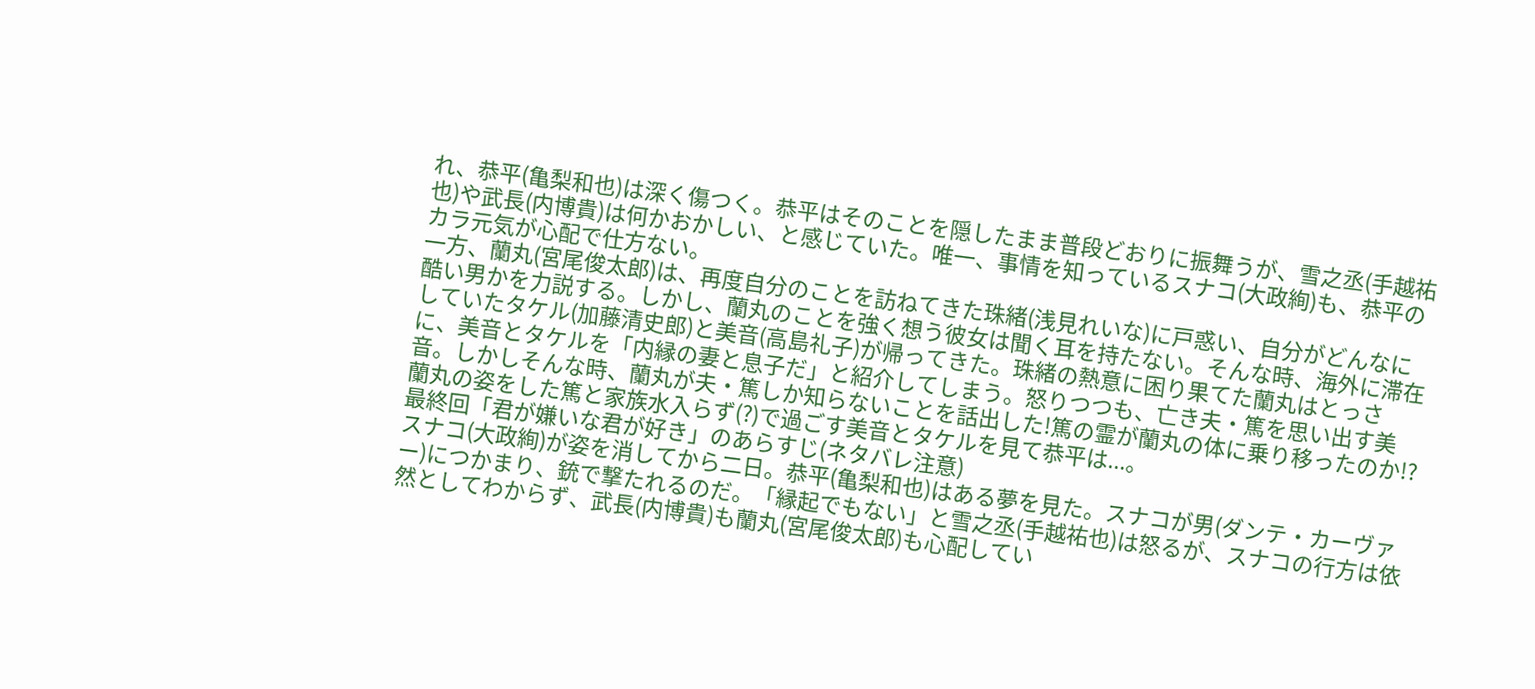れ、恭平(亀梨和也)は深く傷つく。恭平はそのことを隠したまま普段どおりに振舞うが、雪之丞(手越祐也)や武長(内博貴)は何かおかしい、と感じていた。唯一、事情を知っているスナコ(大政絢)も、恭平のカラ元気が心配で仕方ない。
一方、蘭丸(宮尾俊太郎)は、再度自分のことを訪ねてきた珠緒(浅見れいな)に戸惑い、自分がどんなに酷い男かを力説する。しかし、蘭丸のことを強く想う彼女は聞く耳を持たない。そんな時、海外に滞在していたタケル(加藤清史郎)と美音(高島礼子)が帰ってきた。珠緒の熱意に困り果てた蘭丸はとっさに、美音とタケルを「内縁の妻と息子だ」と紹介してしまう。怒りつつも、亡き夫・篤を思い出す美音。しかしそんな時、蘭丸が夫・篤しか知らないことを話出した!篤の霊が蘭丸の体に乗り移ったのか!?蘭丸の姿をした篤と家族水入らず(?)で過ごす美音とタケルを見て恭平は...。
最終回「君が嫌いな君が好き」のあらすじ(ネタバレ注意)
スナコ(大政絢)が姿を消してから二日。恭平(亀梨和也)はある夢を見た。スナコが男(ダンテ・カーヴァー)につかまり、銃で撃たれるのだ。「縁起でもない」と雪之丞(手越祐也)は怒るが、スナコの行方は依然としてわからず、武長(内博貴)も蘭丸(宮尾俊太郎)も心配してい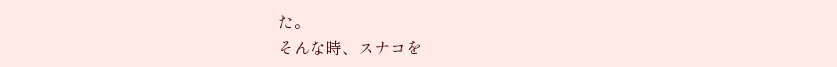た。
そんな時、スナコを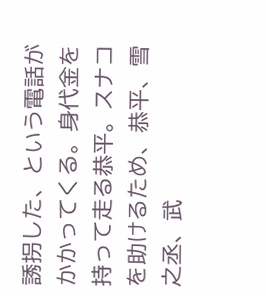誘拐した、という電話がかかってくる。身代金を持って走る恭平。スナコを助けるため、恭平、雪之丞、武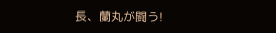長、蘭丸が闘う!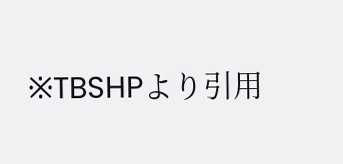※TBSHPより引用